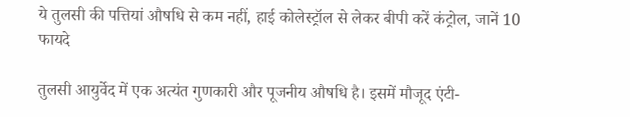ये तुलसी की पत्तियां औषधि से कम नहीं, हाई कोलेस्ट्रॉल से लेकर बीपी करें कंट्रोल, जानें 10 फायदे

तुलसी आयुर्वेद में एक अत्यंत गुणकारी और पूजनीय औषधि है। इसमें मौजूद एंटी-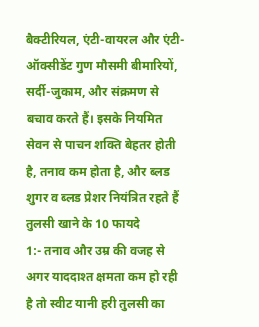बैक्टीरियल, एंटी-वायरल और एंटी-ऑक्सीडेंट गुण मौसमी बीमारियों, सर्दी-जुकाम, और संक्रमण से बचाव करते हैं। इसके नियमित सेवन से पाचन शक्ति बेहतर होती है, तनाव कम होता है, और ब्लड शुगर व ब्लड प्रेशर नियंत्रित रहते हैं
तुलसी खाने के 10 फायदे
1:- तनाव और उम्र की वजह से अगर याददाश्त क्षमता कम हो रही है तो स्वीट यानी हरी तुलसी का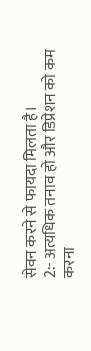सेवन करने से फायदा मिलता है।
2:- अत्यधिक तनाव हो और डिप्रेशन को कम करना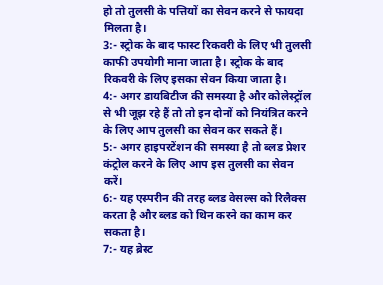हो तो तुलसी के पत्तियों का सेवन करने से फायदा मिलता है।
3:- स्ट्रोक के बाद फास्ट रिकवरी के लिए भी तुलसी काफी उपयोगी माना जाता है। स्ट्रोक के बाद रिकवरी के लिए इसका सेवन किया जाता है।
4:- अगर डायबिटीज की समस्या है और कोलेस्ट्रॉल से भी जूझ रहे हैं तो तो इन दोनों को नियंत्रित करने के लिए आप तुलसी का सेवन कर सकते हैं।
5:- अगर हाइपरटेंशन की समस्या है तो ब्लड प्रेशर कंट्रोल करने के लिए आप इस तुलसी का सेवन करें।
6:- यह एस्परीन की तरह ब्लड वेसल्स को रिलैक्स करता है और ब्लड को थिन करने का काम कर सकता है।
7:- यह ब्रेस्ट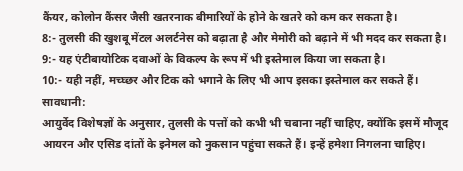कैंयर, कोलोन कैंसर जैसी खतरनाक बीमारियों के होने के खतरे को कम कर सकता है।
8:- तुलसी की खुशबू मेंटल अलर्टनेस को बढ़ाता है और मेमोरी को बढ़ाने में भी मदद कर सकता है।
9:- यह एंटीबायोटिक दवाओं के विकल्प के रूप में भी इस्तेमाल किया जा सकता है।
10:- यही नहीं, मच्घ्छर और टिक को भगाने के लिए भी आप इसका इस्तेमाल कर सकते हैं।
सावधानी:
आयुर्वेद विशेषज्ञों के अनुसार, तुलसी के पत्तों को कभी भी चबाना नहीं चाहिए, क्योंकि इसमें मौजूद आयरन और एसिड दांतों के इनेमल को नुकसान पहुंचा सकते हैं। इन्हें हमेशा निगलना चाहिए।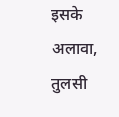इसके अलावा, तुलसी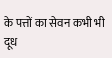के पत्तों का सेवन कभी भी दूध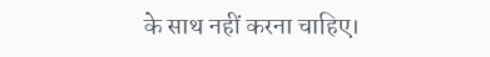के साथ नहीं करना चाहिए।